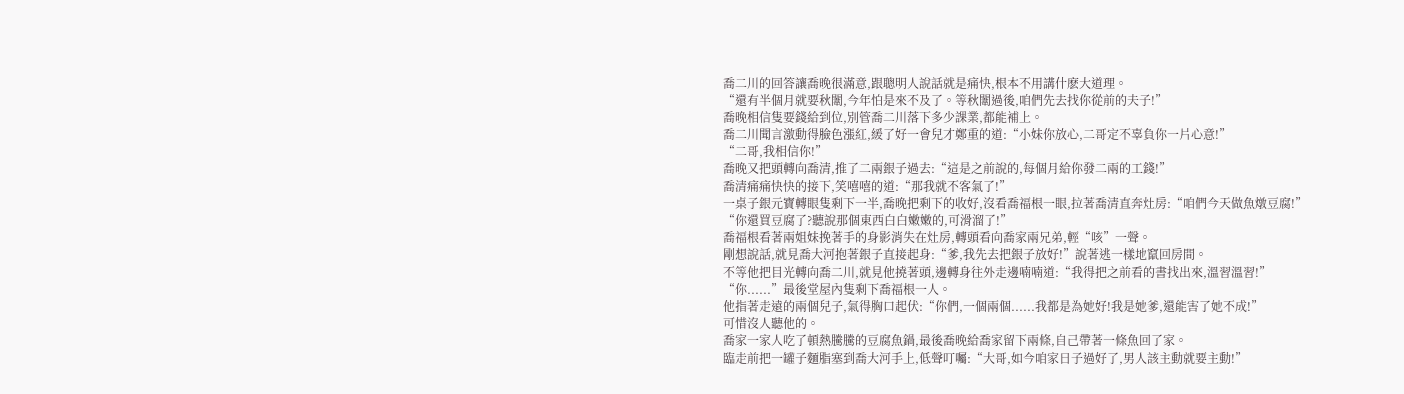喬二川的回答讓喬晚很滿意,跟聰明人說話就是痛快,根本不用講什麽大道理。
“還有半個月就要秋闈,今年怕是來不及了。等秋闈過後,咱們先去找你從前的夫子!”
喬晚相信隻要錢給到位,別管喬二川落下多少課業,都能補上。
喬二川聞言激動得臉色漲紅,緩了好一會兒才鄭重的道:“小妹你放心,二哥定不辜負你一片心意!”
“二哥,我相信你!”
喬晚又把頭轉向喬清,推了二兩銀子過去:“這是之前說的,每個月給你發二兩的工錢!”
喬清痛痛快快的接下,笑嘻嘻的道:“那我就不客氣了!”
一桌子銀元寶轉眼隻剩下一半,喬晚把剩下的收好,沒看喬福根一眼,拉著喬清直奔灶房:“咱們今天做魚燉豆腐!”
“你還買豆腐了?聽說那個東西白白嫩嫩的,可滑溜了!”
喬福根看著兩姐妹挽著手的身影消失在灶房,轉頭看向喬家兩兄弟,輕“咳”一聲。
剛想說話,就見喬大河抱著銀子直接起身:“爹,我先去把銀子放好!”說著逃一樣地竄回房間。
不等他把目光轉向喬二川,就見他撓著頭,邊轉身往外走邊喃喃道:“我得把之前看的書找出來,溫習溫習!”
“你......”最後堂屋內隻剩下喬福根一人。
他指著走遠的兩個兒子,氣得胸口起伏:“你們,一個兩個......我都是為她好!我是她爹,還能害了她不成!”
可惜沒人聽他的。
喬家一家人吃了頓熱騰騰的豆腐魚鍋,最後喬晚給喬家留下兩條,自己帶著一條魚回了家。
臨走前把一罐子麵脂塞到喬大河手上,低聲叮囑:“大哥,如今咱家日子過好了,男人該主動就要主動!”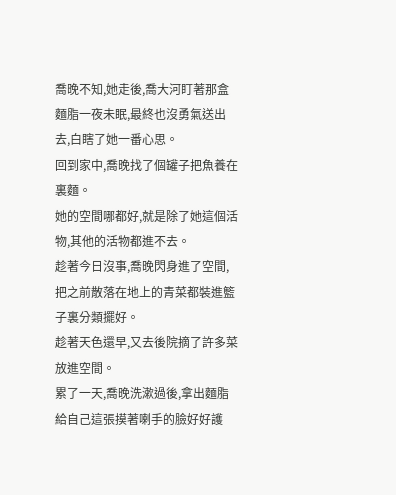喬晚不知,她走後,喬大河盯著那盒麵脂一夜未眠,最終也沒勇氣送出去,白瞎了她一番心思。
回到家中,喬晚找了個罐子把魚養在裏麵。
她的空間哪都好,就是除了她這個活物,其他的活物都進不去。
趁著今日沒事,喬晚閃身進了空間,把之前散落在地上的青菜都裝進籃子裏分類擺好。
趁著天色還早,又去後院摘了許多菜放進空間。
累了一天,喬晚洗漱過後,拿出麵脂給自己這張摸著喇手的臉好好護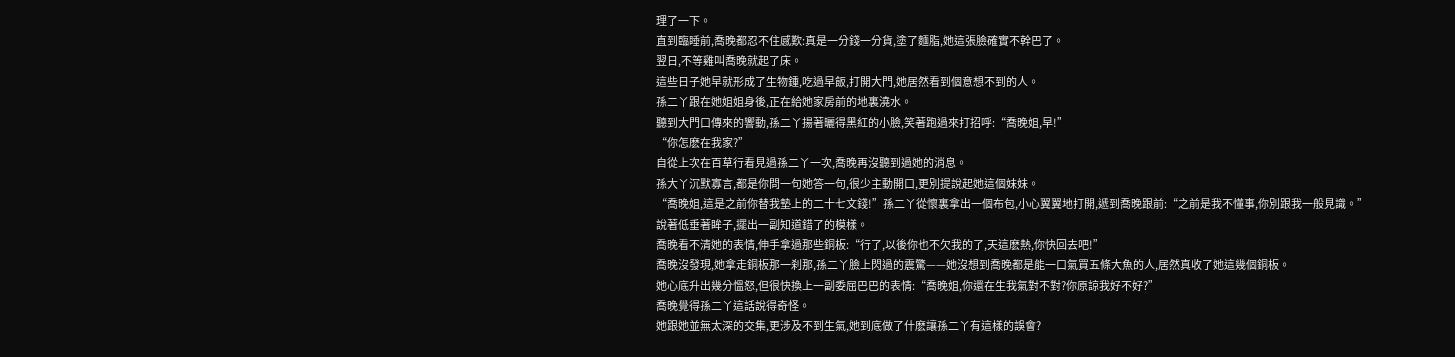理了一下。
直到臨睡前,喬晚都忍不住感歎:真是一分錢一分貨,塗了麵脂,她這張臉確實不幹巴了。
翌日,不等雞叫喬晚就起了床。
這些日子她早就形成了生物鍾,吃過早飯,打開大門,她居然看到個意想不到的人。
孫二丫跟在她姐姐身後,正在給她家房前的地裏澆水。
聽到大門口傳來的響動,孫二丫揚著曬得黑紅的小臉,笑著跑過來打招呼:“喬晚姐,早!”
“你怎麽在我家?”
自從上次在百草行看見過孫二丫一次,喬晚再沒聽到過她的消息。
孫大丫沉默寡言,都是你問一句她答一句,很少主動開口,更別提說起她這個妹妹。
“喬晚姐,這是之前你替我墊上的二十七文錢!”孫二丫從懷裏拿出一個布包,小心翼翼地打開,遞到喬晚跟前:“之前是我不懂事,你別跟我一般見識。”
說著低垂著眸子,擺出一副知道錯了的模樣。
喬晚看不清她的表情,伸手拿過那些銅板:“行了,以後你也不欠我的了,天這麽熱,你快回去吧!”
喬晚沒發現,她拿走銅板那一刹那,孫二丫臉上閃過的震驚——她沒想到喬晚都是能一口氣買五條大魚的人,居然真收了她這幾個銅板。
她心底升出幾分慍怒,但很快換上一副委屈巴巴的表情:“喬晚姐,你還在生我氣對不對?你原諒我好不好?”
喬晚覺得孫二丫這話說得奇怪。
她跟她並無太深的交集,更涉及不到生氣,她到底做了什麽讓孫二丫有這樣的誤會?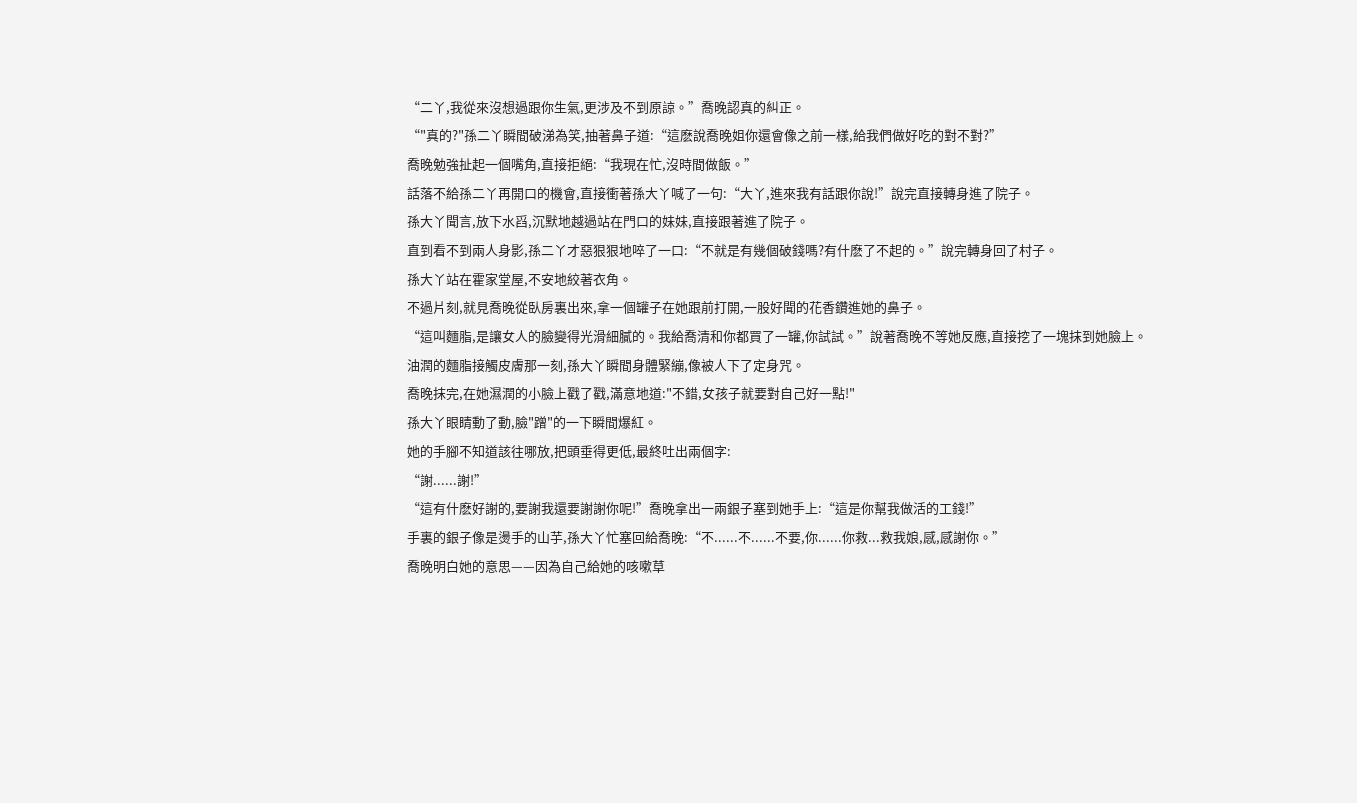“二丫,我從來沒想過跟你生氣,更涉及不到原諒。”喬晚認真的糾正。
“"真的?"孫二丫瞬間破涕為笑,抽著鼻子道:“這麽說喬晚姐你還會像之前一樣,給我們做好吃的對不對?”
喬晚勉強扯起一個嘴角,直接拒絕:“我現在忙,沒時間做飯。”
話落不給孫二丫再開口的機會,直接衝著孫大丫喊了一句:“大丫,進來我有話跟你說!”說完直接轉身進了院子。
孫大丫聞言,放下水舀,沉默地越過站在門口的妹妹,直接跟著進了院子。
直到看不到兩人身影,孫二丫才惡狠狠地啐了一口:“不就是有幾個破錢嗎?有什麽了不起的。”說完轉身回了村子。
孫大丫站在霍家堂屋,不安地絞著衣角。
不過片刻,就見喬晚從臥房裏出來,拿一個罐子在她跟前打開,一股好聞的花香鑽進她的鼻子。
“這叫麵脂,是讓女人的臉變得光滑細膩的。我給喬清和你都買了一罐,你試試。”說著喬晚不等她反應,直接挖了一塊抹到她臉上。
油潤的麵脂接觸皮膚那一刻,孫大丫瞬間身體緊繃,像被人下了定身咒。
喬晚抹完,在她濕潤的小臉上戳了戳,滿意地道:"不錯,女孩子就要對自己好一點!"
孫大丫眼睛動了動,臉"蹭"的一下瞬間爆紅。
她的手腳不知道該往哪放,把頭垂得更低,最終吐出兩個字:
“謝......謝!”
“這有什麽好謝的,要謝我還要謝謝你呢!”喬晚拿出一兩銀子塞到她手上:“這是你幫我做活的工錢!”
手裏的銀子像是燙手的山芋,孫大丫忙塞回給喬晚:“不......不......不要,你......你救...救我娘,感,感謝你。”
喬晚明白她的意思——因為自己給她的咳嗽草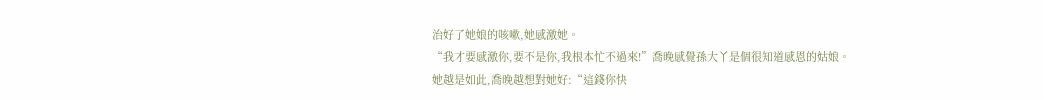治好了她娘的咳嗽,她感激她。
“我才要感激你,要不是你,我根本忙不過來!”喬晚感覺孫大丫是個很知道感恩的姑娘。
她越是如此,喬晚越想對她好:“這錢你快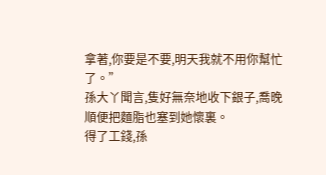拿著,你要是不要,明天我就不用你幫忙了。”
孫大丫聞言,隻好無奈地收下銀子,喬晚順便把麵脂也塞到她懷裏。
得了工錢,孫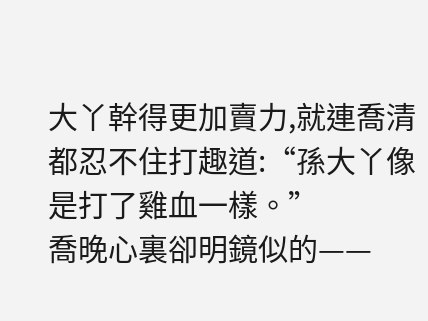大丫幹得更加賣力,就連喬清都忍不住打趣道:“孫大丫像是打了雞血一樣。”
喬晚心裏卻明鏡似的——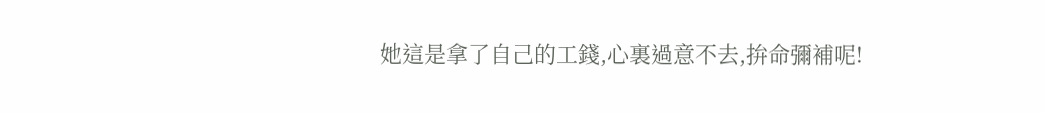她這是拿了自己的工錢,心裏過意不去,拚命彌補呢!